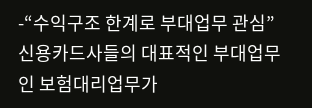-“수익구조 한계로 부대업무 관심”
신용카드사들의 대표적인 부대업무인 보험대리업무가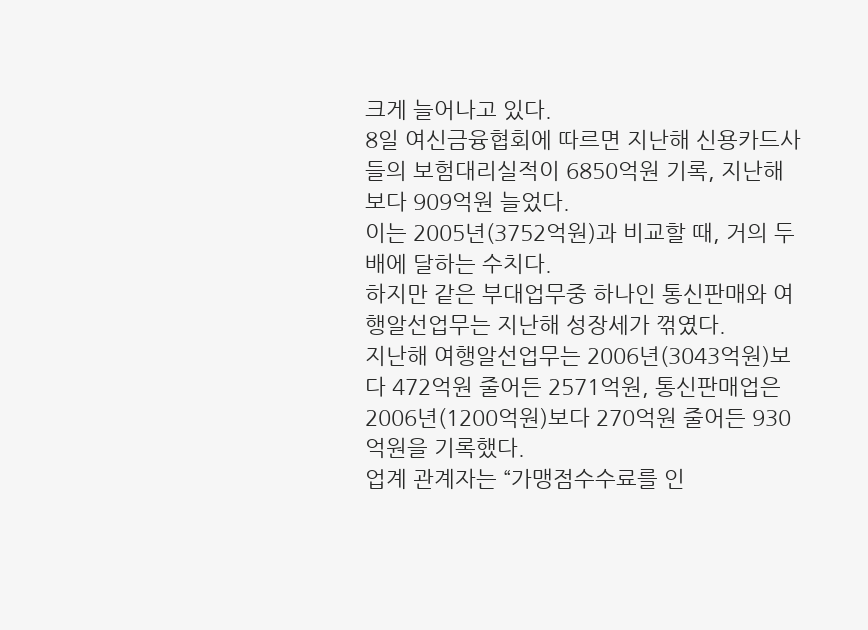크게 늘어나고 있다.
8일 여신금융협회에 따르면 지난해 신용카드사들의 보험대리실적이 6850억원 기록, 지난해 보다 909억원 늘었다.
이는 2005년(3752억원)과 비교할 때, 거의 두배에 달하는 수치다.
하지만 같은 부대업무중 하나인 통신판매와 여행알선업무는 지난해 성장세가 꺾였다.
지난해 여행알선업무는 2006년(3043억원)보다 472억원 줄어든 2571억원, 통신판매업은 2006년(1200억원)보다 270억원 줄어든 930억원을 기록했다.
업계 관계자는 “가맹점수수료를 인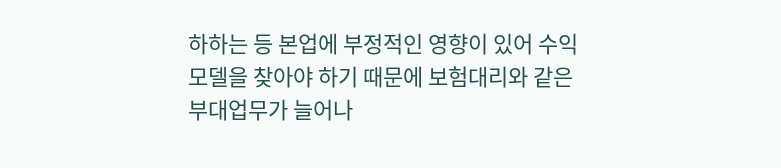하하는 등 본업에 부정적인 영향이 있어 수익모델을 찾아야 하기 때문에 보험대리와 같은 부대업무가 늘어나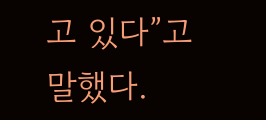고 있다”고 말했다.